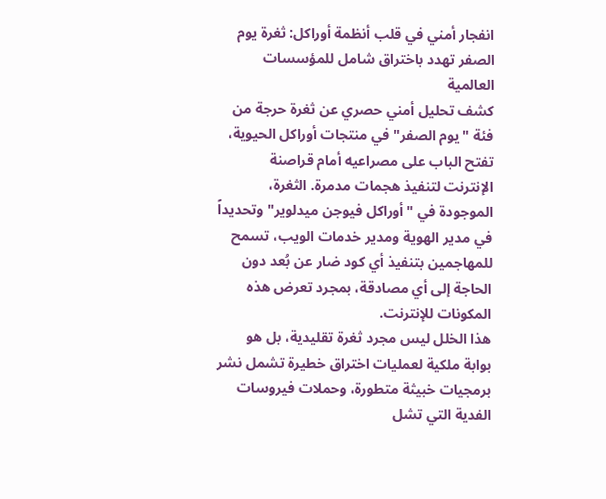انفجار أمني في قلب أنظمة أوراكل: ثغرة يوم الصفر تهدد باختراق شامل للمؤسسات العالمية
كشف تحليل أمني حصري عن ثغرة حرجة من فئة "يوم الصفر" في منتجات أوراكل الحيوية، تفتح الباب على مصراعيه أمام قراصنة الإنترنت لتنفيذ هجمات مدمرة. الثغرة، الموجودة في "أوراكل فيوجن ميدلوير" وتحديداً في مدير الهوية ومدير خدمات الويب، تسمح للمهاجمين بتنفيذ أي كود ضار عن بُعد دون الحاجة إلى أي مصادقة، بمجرد تعرض هذه المكونات للإنترنت.
هذا الخلل ليس مجرد ثغرة تقليدية، بل هو بوابة ملكية لعمليات اختراق خطيرة تشمل نشر برمجيات خبيثة متطورة، وحملات فيروسات الفدية التي تشل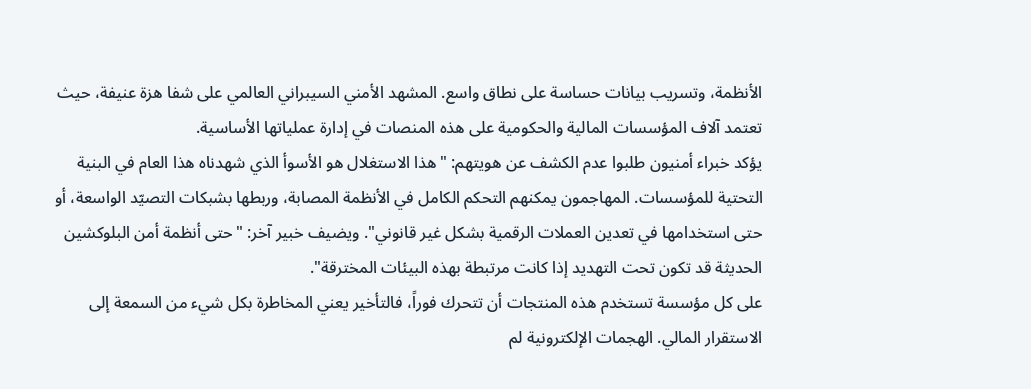الأنظمة، وتسريب بيانات حساسة على نطاق واسع. المشهد الأمني السيبراني العالمي على شفا هزة عنيفة، حيث تعتمد آلاف المؤسسات المالية والحكومية على هذه المنصات في إدارة عملياتها الأساسية.
يؤكد خبراء أمنيون طلبوا عدم الكشف عن هويتهم: "هذا الاستغلال هو الأسوأ الذي شهدناه هذا العام في البنية التحتية للمؤسسات. المهاجمون يمكنهم التحكم الكامل في الأنظمة المصابة، وربطها بشبكات التصيّد الواسعة، أو حتى استخدامها في تعدين العملات الرقمية بشكل غير قانوني". ويضيف خبير آخر: "حتى أنظمة أمن البلوكشين الحديثة قد تكون تحت التهديد إذا كانت مرتبطة بهذه البيئات المخترقة".
على كل مؤسسة تستخدم هذه المنتجات أن تتحرك فوراً، فالتأخير يعني المخاطرة بكل شيء من السمعة إلى الاستقرار المالي. الهجمات الإلكترونية لم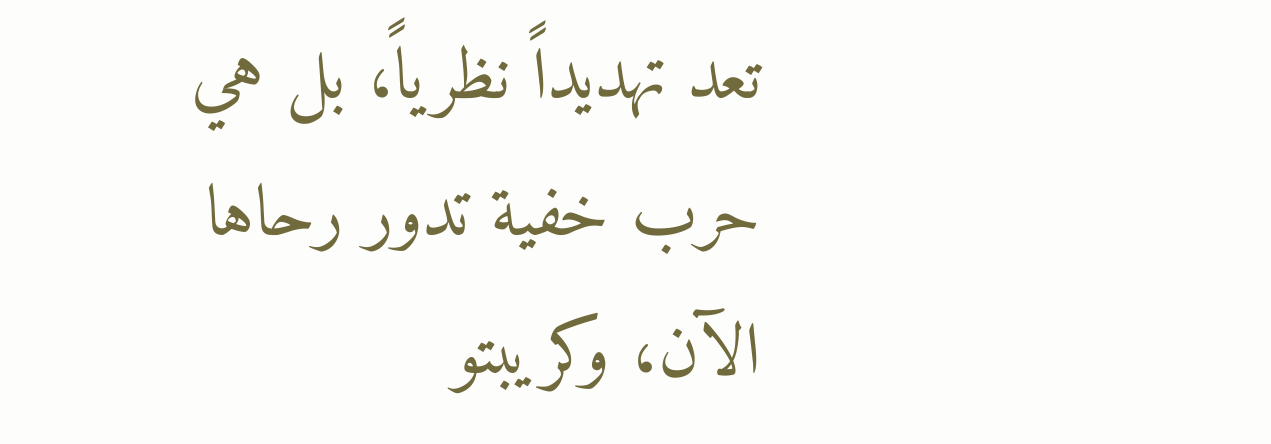تعد تهديداً نظرياً، بل هي حرب خفية تدور رحاها الآن، وكريبتو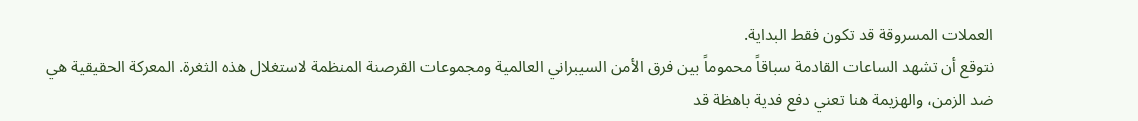العملات المسروقة قد تكون فقط البداية.
نتوقع أن تشهد الساعات القادمة سباقاً محموماً بين فرق الأمن السيبراني العالمية ومجموعات القرصنة المنظمة لاستغلال هذه الثغرة. المعركة الحقيقية هي ضد الزمن، والهزيمة هنا تعني دفع فدية باهظة قد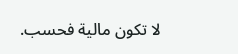لا تكون مالية فحسب.